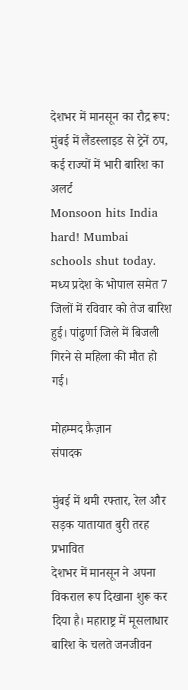देशभर में मानसून का रौद्र रूप: मुंबई में लैंडस्लाइड से ट्रेनें ठप, कई राज्यों में भारी बारिश का अलर्ट
Monsoon hits India hard! Mumbai schools shut today. मध्य प्रदेश के भोपाल समेत 7 जिलों में रविवार को तेज बारिश हुई। पांढुर्णा जिले में बिजली गिरने से महिला की मौत हो गई।

मोहम्मद फ़ैज़ान
संपादक

मुंबई में थमी रफ्तार, रेल और सड़क यातायात बुरी तरह प्रभावित
देशभर में मानसून ने अपना विकराल रूप दिखाना शुरू कर दिया है। महाराष्ट्र में मूसलाधार बारिश के चलते जनजीवन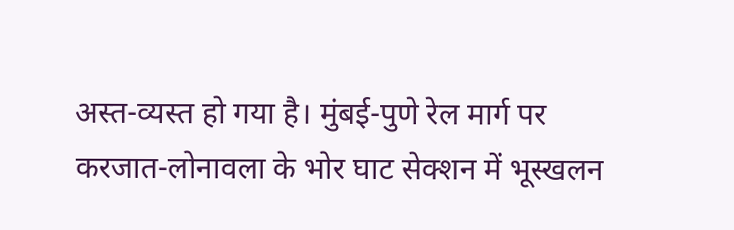अस्त-व्यस्त हो गया है। मुंबई-पुणे रेल मार्ग पर करजात-लोनावला के भोर घाट सेक्शन में भूस्खलन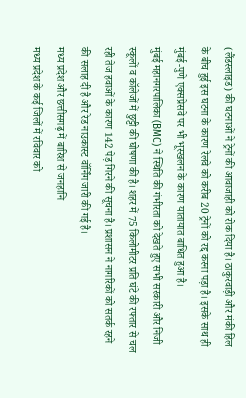(लैंडस्लाइड) की घटनाओं ने ट्रेनों की आवाजाही को रोक दिया है। ठाकुरवाड़ी और मंकी हिल के बीच हुई इस घटना के कारण रेलवे को करीब 20 ट्रेनों को रद्द करना पड़ा है। इसके साथ ही मुंबई-पुणे एक्सप्रेसवे पर भी भूस्खलन के कारण यातायात बाधित हुआ है।
मुंबई महानगरपालिका (BMC) ने स्थिति की गंभीरता को देखते हुए सभी सरकारी और निजी स्कूलों व कॉलेजों में छुट्टी की घोषणा की है। शहर में 75 किलोमीटर प्रति घंटे की रफ्तार से चल रही तेज हवाओं के कारण 142 पेड़ गिरने की सूचना है। प्रशासन ने नागरिकों को सतर्क रहने की सलाह दी है और रेड नाउकास्ट वॉर्निंग जारी की गई है।
मध्य प्रदेश और छत्तीसगढ़ में बारिश से जनहानि
मध्य प्रदेश के कई जिलों में रविवार को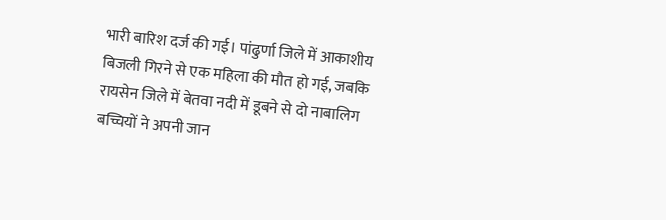भारी बारिश दर्ज की गई। पांढुर्णा जिले में आकाशीय बिजली गिरने से एक महिला की मौत हो गई, जबकि रायसेन जिले में बेतवा नदी में डूबने से दो नाबालिग बच्चियों ने अपनी जान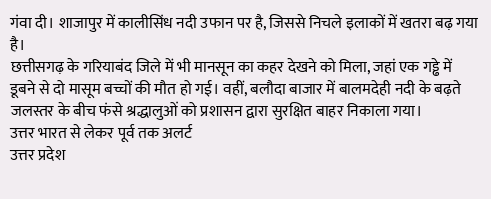गंवा दी। शाजापुर में कालीसिंध नदी उफान पर है, जिससे निचले इलाकों में खतरा बढ़ गया है।
छत्तीसगढ़ के गरियाबंद जिले में भी मानसून का कहर देखने को मिला, जहां एक गड्ढे में डूबने से दो मासूम बच्चों की मौत हो गई। वहीं, बलौदा बाजार में बालमदेही नदी के बढ़ते जलस्तर के बीच फंसे श्रद्धालुओं को प्रशासन द्वारा सुरक्षित बाहर निकाला गया।
उत्तर भारत से लेकर पूर्व तक अलर्ट
उत्तर प्रदेश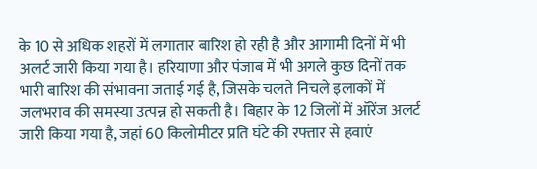के 10 से अधिक शहरों में लगातार बारिश हो रही है और आगामी दिनों में भी अलर्ट जारी किया गया है। हरियाणा और पंजाब में भी अगले कुछ दिनों तक भारी बारिश की संभावना जताई गई है, जिसके चलते निचले इलाकों में जलभराव की समस्या उत्पन्न हो सकती है। बिहार के 12 जिलों में ऑरेंज अलर्ट जारी किया गया है, जहां 60 किलोमीटर प्रति घंटे की रफ्तार से हवाएं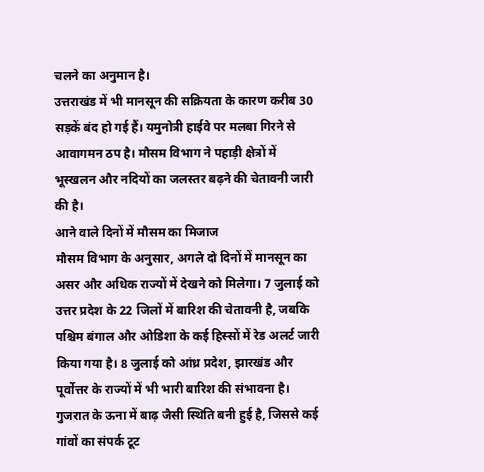चलने का अनुमान है।
उत्तराखंड में भी मानसून की सक्रियता के कारण करीब 30 सड़कें बंद हो गई हैं। यमुनोत्री हाईवे पर मलबा गिरने से आवागमन ठप है। मौसम विभाग ने पहाड़ी क्षेत्रों में भूस्खलन और नदियों का जलस्तर बढ़ने की चेतावनी जारी की है।
आने वाले दिनों में मौसम का मिजाज
मौसम विभाग के अनुसार, अगले दो दिनों में मानसून का असर और अधिक राज्यों में देखने को मिलेगा। 7 जुलाई को उत्तर प्रदेश के 22 जिलों में बारिश की चेतावनी है, जबकि पश्चिम बंगाल और ओडिशा के कई हिस्सों में रेड अलर्ट जारी किया गया है। 8 जुलाई को आंध्र प्रदेश, झारखंड और पूर्वोत्तर के राज्यों में भी भारी बारिश की संभावना है।
गुजरात के ऊना में बाढ़ जैसी स्थिति बनी हुई है, जिससे कई गांवों का संपर्क टूट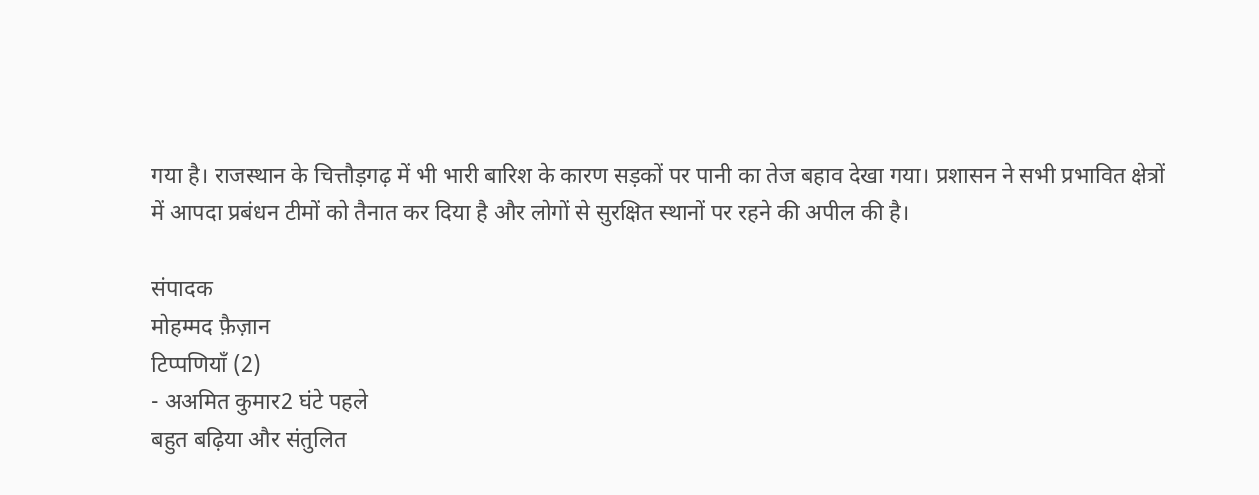गया है। राजस्थान के चित्तौड़गढ़ में भी भारी बारिश के कारण सड़कों पर पानी का तेज बहाव देखा गया। प्रशासन ने सभी प्रभावित क्षेत्रों में आपदा प्रबंधन टीमों को तैनात कर दिया है और लोगों से सुरक्षित स्थानों पर रहने की अपील की है।

संपादक
मोहम्मद फ़ैज़ान
टिप्पणियाँ (2)
- अअमित कुमार2 घंटे पहले
बहुत बढ़िया और संतुलित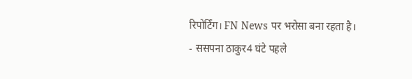रिपोर्टिंग। FN News पर भरोसा बना रहता है।
- ससपना ठाकुर4 घंटे पहले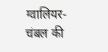ग्वालियर-चंबल की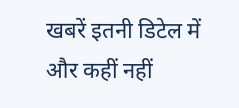खबरें इतनी डिटेल में और कहीं नहीं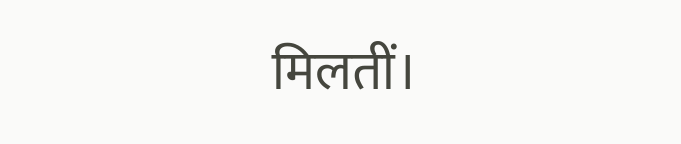मिलतीं।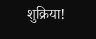शुक्रिया!